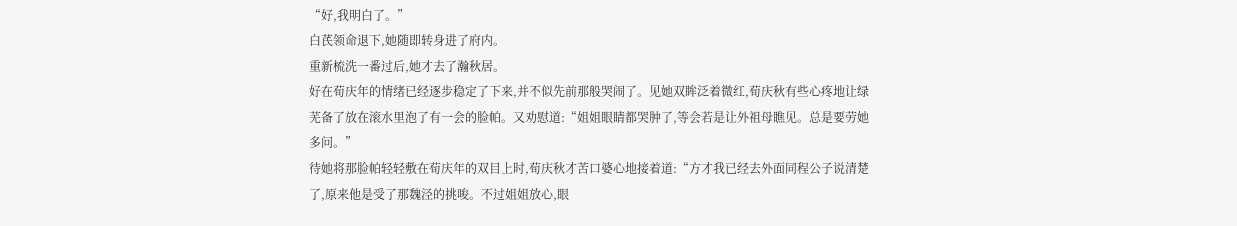“好,我明白了。”
白芪领命退下,她随即转身进了府内。
重新梳洗一番过后,她才去了瀚秋居。
好在荀庆年的情绪已经逐步稳定了下来,并不似先前那般哭闹了。见她双眸泛着微红,荀庆秋有些心疼地让绿芜备了放在滚水里泡了有一会的脸帕。又劝慰道:“姐姐眼睛都哭肿了,等会若是让外祖母瞧见。总是要劳她多问。”
待她将那脸帕轻轻敷在荀庆年的双目上时,荀庆秋才苦口婆心地接着道:“方才我已经去外面同程公子说清楚了,原来他是受了那魏泾的挑唆。不过姐姐放心,眼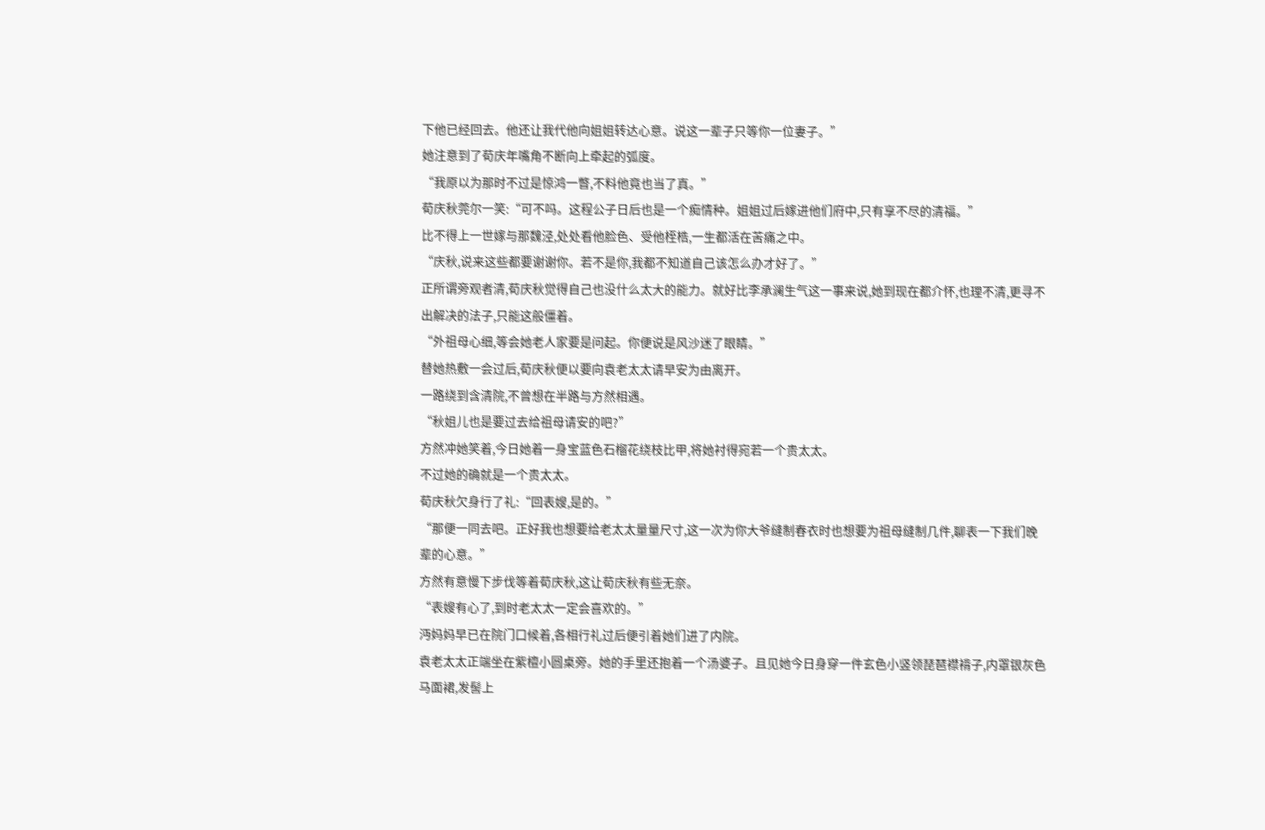下他已经回去。他还让我代他向姐姐转达心意。说这一辈子只等你一位妻子。”
她注意到了荀庆年嘴角不断向上牵起的弧度。
“我原以为那时不过是惊鸿一瞥,不料他竟也当了真。”
荀庆秋莞尔一笑:“可不吗。这程公子日后也是一个痴情种。姐姐过后嫁进他们府中,只有享不尽的清福。”
比不得上一世嫁与那魏泾,处处看他脸色、受他桎梏,一生都活在苦痛之中。
“庆秋,说来这些都要谢谢你。若不是你,我都不知道自己该怎么办才好了。”
正所谓旁观者清,荀庆秋觉得自己也没什么太大的能力。就好比李承澜生气这一事来说,她到现在都介怀,也理不清,更寻不出解决的法子,只能这般僵着。
“外祖母心细,等会她老人家要是问起。你便说是风沙迷了眼睛。”
替她热敷一会过后,荀庆秋便以要向袁老太太请早安为由离开。
一路绕到含清院,不曾想在半路与方然相遇。
“秋姐儿也是要过去给祖母请安的吧?”
方然冲她笑着,今日她着一身宝蓝色石榴花绕枝比甲,将她衬得宛若一个贵太太。
不过她的确就是一个贵太太。
荀庆秋欠身行了礼:“回表嫂,是的。”
“那便一同去吧。正好我也想要给老太太量量尺寸,这一次为你大爷缝制春衣时也想要为祖母缝制几件,聊表一下我们晚辈的心意。”
方然有意慢下步伐等着荀庆秋,这让荀庆秋有些无奈。
“表嫂有心了,到时老太太一定会喜欢的。”
沔妈妈早已在院门口候着,各相行礼过后便引着她们进了内院。
袁老太太正端坐在紫檀小圆桌旁。她的手里还抱着一个汤婆子。且见她今日身穿一件玄色小竖领琵琶襟褙子,内罩银灰色马面裙,发髻上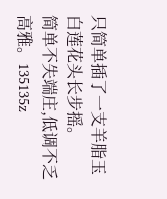只简单插了一支羊脂玉白莲花头长步摇。
简单不失端庄,低调不乏高雅。135135z